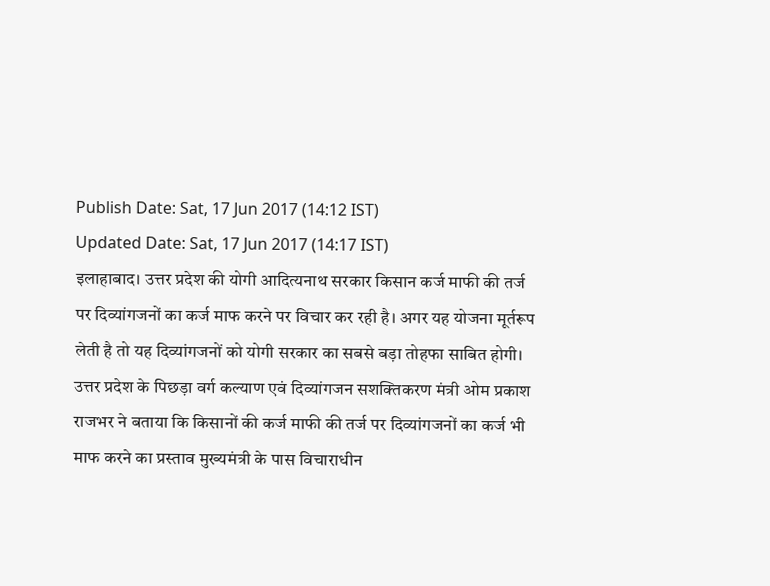Publish Date: Sat, 17 Jun 2017 (14:12 IST)
Updated Date: Sat, 17 Jun 2017 (14:17 IST)
इलाहाबाद। उत्तर प्रदेश की योगी आदित्यनाथ सरकार किसान कर्ज माफी की तर्ज पर दिव्यांगजनों का कर्ज माफ करने पर विचार कर रही है। अगर यह योजना मूर्तरूप लेती है तो यह दिव्यांगजनों को योगी सरकार का सबसे बड़ा तोहफा साबित होगी।
उत्तर प्रदेश के पिछड़ा वर्ग कल्याण एवं दिव्यांगजन सशक्तिकरण मंत्री ओम प्रकाश राजभर ने बताया कि किसानों की कर्ज माफी की तर्ज पर दिव्यांगजनों का कर्ज भी माफ करने का प्रस्ताव मुख्यमंत्री के पास विचाराधीन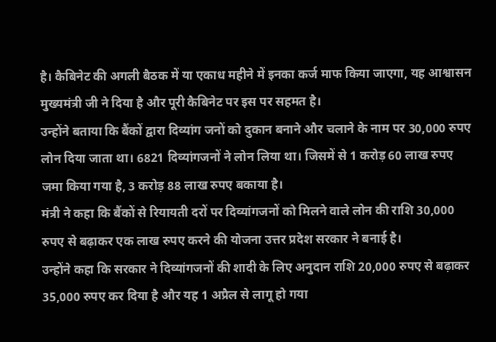है। कैबिनेट की अगली बैठक में या एकाध महीने में इनका कर्ज माफ किया जाएगा, यह आश्वासन मुख्यमंत्री जी ने दिया है और पूरी कैबिनेट पर इस पर सहमत है।
उन्होंने बताया कि बैंकों द्वारा दिव्यांग जनों को दुकान बनाने और चलाने के नाम पर 30,000 रुपए लोन दिया जाता था। 6821 दिव्यांगजनों ने लोन लिया था। जिसमें से 1 करोड़ 60 लाख रुपए जमा किया गया है, 3 करोड़ 88 लाख रुपए बकाया है।
मंत्री ने कहा कि बैंकों से रियायती दरों पर दिव्यांगजनों को मिलने वाले लोन की राशि 30,000 रुपए से बढ़ाकर एक लाख रुपए करने की योजना उत्तर प्रदेश सरकार ने बनाई है।
उन्होंने कहा कि सरकार ने दिव्यांगजनों की शादी के लिए अनुदान राशि 20,000 रुपए से बढ़ाकर 35,000 रुपए कर दिया है और यह 1 अप्रैल से लागू हो गया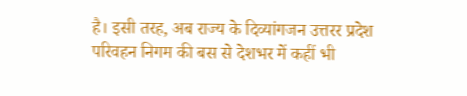है। इसी तरह, अब राज्य के दिव्यांगजन उत्तरर प्रदेश परिवहन निगम की बस से देशभर में कहीं भी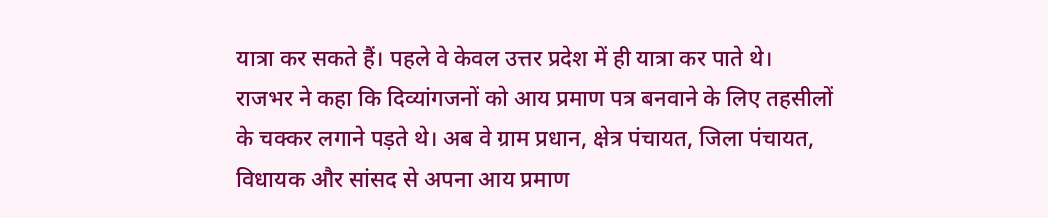यात्रा कर सकते हैं। पहले वे केवल उत्तर प्रदेश में ही यात्रा कर पाते थे।
राजभर ने कहा कि दिव्यांगजनों को आय प्रमाण पत्र बनवाने के लिए तहसीलों के चक्कर लगाने पड़ते थे। अब वे ग्राम प्रधान, क्षेत्र पंचायत, जिला पंचायत, विधायक और सांसद से अपना आय प्रमाण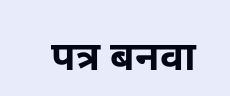पत्र बनवा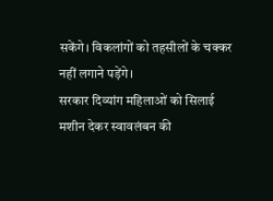सकेंगे। विकलांगों को तहसीलों के चक्कर नहीं लगाने पड़ेंगे।
सरकार दिव्यांग महिलाओं को सिलाई मशीन देकर स्वावलंबन की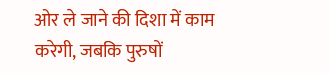ओर ले जाने की दिशा में काम करेगी, जबकि पुरुषों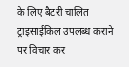के लिए बैटरी चालित ट्राइसाईकिल उपलब्ध कराने पर विचार कर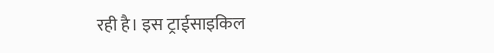रही है। इस ट्राईसाइकिल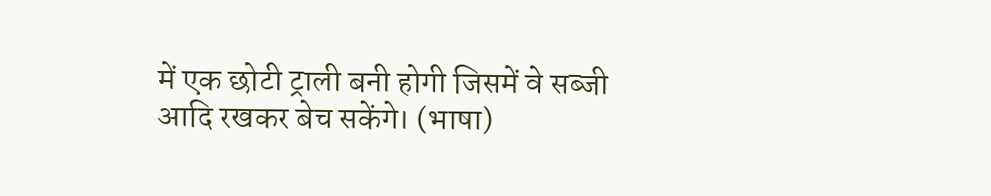में एक छोटी ट्राली बनी होगी जिसमें वे सब्जी आदि रखकर बेच सकेंगे। (भाषा)